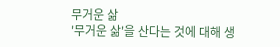무거운 삶
'무거운 삶'을 산다는 것에 대해 생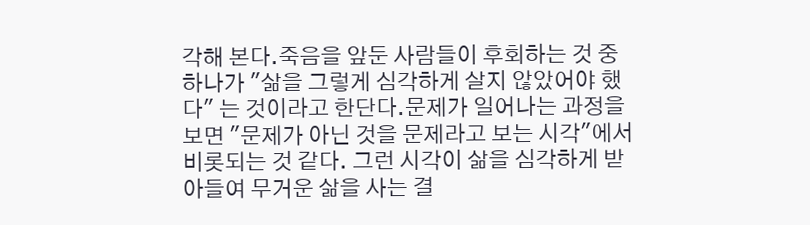각해 본다.죽음을 앞둔 사람들이 후회하는 것 중 하나가 "삶을 그렇게 심각하게 살지 않았어야 했다" 는 것이라고 한단다.문제가 일어나는 과정을 보면 "문제가 아닌 것을 문제라고 보는 시각"에서 비롯되는 것 같다. 그런 시각이 삶을 심각하게 받아들여 무거운 삶을 사는 결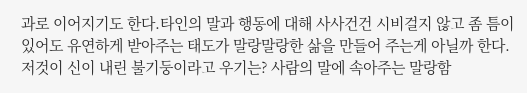과로 이어지기도 한다.타인의 말과 행동에 대해 사사건건 시비걸지 않고 좀 틈이 있어도 유연하게 받아주는 태도가 말랑말랑한 삶을 만들어 주는게 아닐까 한다.저것이 신이 내린 불기둥이라고 우기는? 사람의 말에 속아주는 말랑함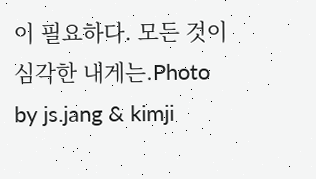이 필요하다. 모든 것이 심각한 내게는.Photo by js.jang & kimji